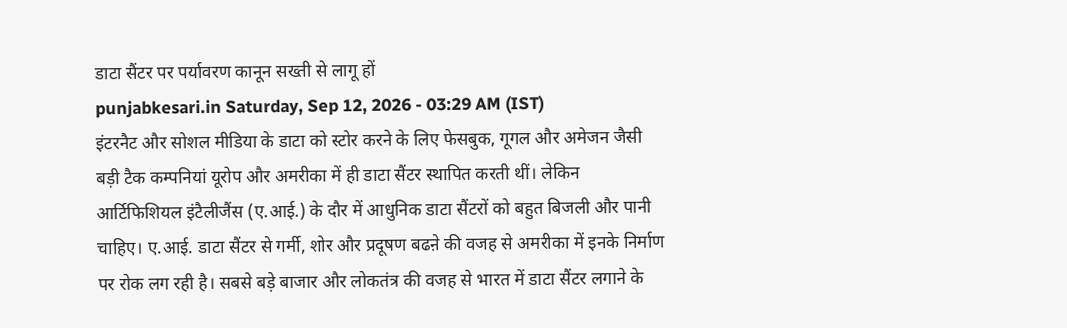डाटा सैंटर पर पर्यावरण कानून सख्ती से लागू हों
punjabkesari.in Saturday, Sep 12, 2026 - 03:29 AM (IST)
इंटरनैट और सोशल मीडिया के डाटा को स्टोर करने के लिए फेसबुक, गूगल और अमेजन जैसी बड़ी टैक कम्पनियां यूरोप और अमरीका में ही डाटा सैंटर स्थापित करती थीं। लेकिन आर्टिफिशियल इंटैलीजैंस (ए.आई.) के दौर में आधुनिक डाटा सैंटरों को बहुत बिजली और पानी चाहिए। ए.आई. डाटा सैंटर से गर्मी, शोर और प्रदूषण बढऩे की वजह से अमरीका में इनके निर्माण पर रोक लग रही है। सबसे बड़े बाजार और लोकतंत्र की वजह से भारत में डाटा सैंटर लगाने के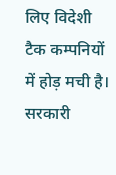लिए विदेशी टैक कम्पनियों में होड़ मची है।
सरकारी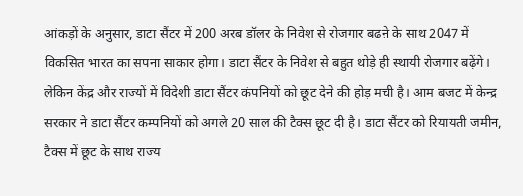आंकड़ों के अनुसार, डाटा सैंटर में 200 अरब डॉलर के निवेश से रोजगार बढऩे के साथ 2047 में विकसित भारत का सपना साकार होगा। डाटा सैंटर के निवेश से बहुत थोड़े ही स्थायी रोजगार बढ़ेंगे। लेकिन केंद्र और राज्यों में विदेशी डाटा सैंटर कंपनियों को छूट देने की होड़ मची है। आम बजट में केन्द्र सरकार ने डाटा सैंटर कम्पनियों को अगले 20 साल की टैक्स छूट दी है। डाटा सैंटर को रियायती जमीन, टैक्स में छूट के साथ राज्य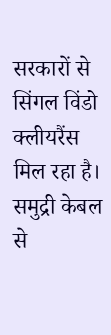सरकारों से सिंगल विंडो क्लीयरैंस मिल रहा है।
समुद्री केबल से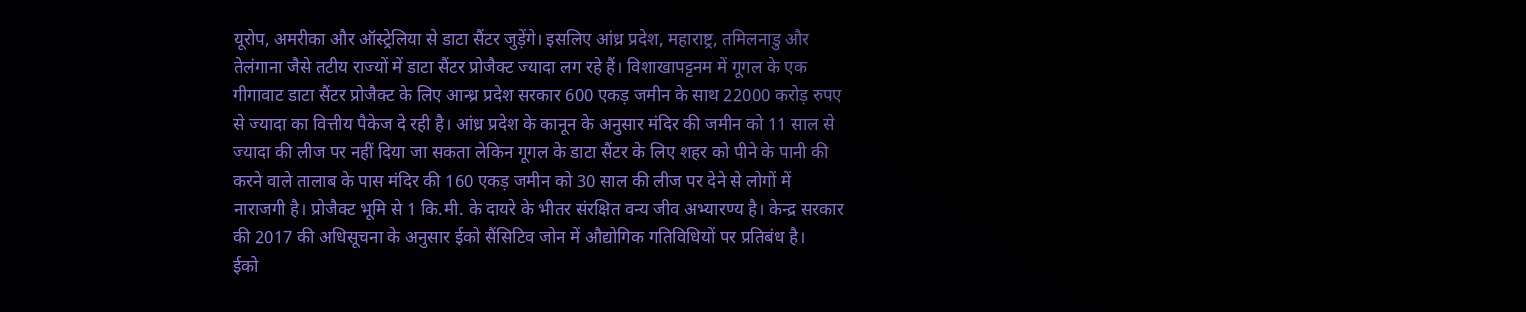यूरोप, अमरीका और ऑस्ट्रेलिया से डाटा सैंटर जुड़ेंगे। इसलिए आंध्र प्रदेश, महाराष्ट्र, तमिलनाडु और तेलंगाना जैसे तटीय राज्यों में डाटा सैंटर प्रोजैक्ट ज्यादा लग रहे हैं। विशाखापट्टनम में गूगल के एक गीगावाट डाटा सैंटर प्रोजैक्ट के लिए आन्ध्र प्रदेश सरकार 600 एकड़ जमीन के साथ 22000 करोड़ रुपए से ज्यादा का वित्तीय पैकेज दे रही है। आंध्र प्रदेश के कानून के अनुसार मंदिर की जमीन को 11 साल से ज्यादा की लीज पर नहीं दिया जा सकता लेकिन गूगल के डाटा सैंटर के लिए शहर को पीने के पानी की करने वाले तालाब के पास मंदिर की 160 एकड़ जमीन को 30 साल की लीज पर देने से लोगों में नाराजगी है। प्रोजैक्ट भूमि से 1 कि.मी. के दायरे के भीतर संरक्षित वन्य जीव अभ्यारण्य है। केन्द्र सरकार की 2017 की अधिसूचना के अनुसार ईको सैंसिटिव जोन में औद्योगिक गतिविधियों पर प्रतिबंध है।
ईको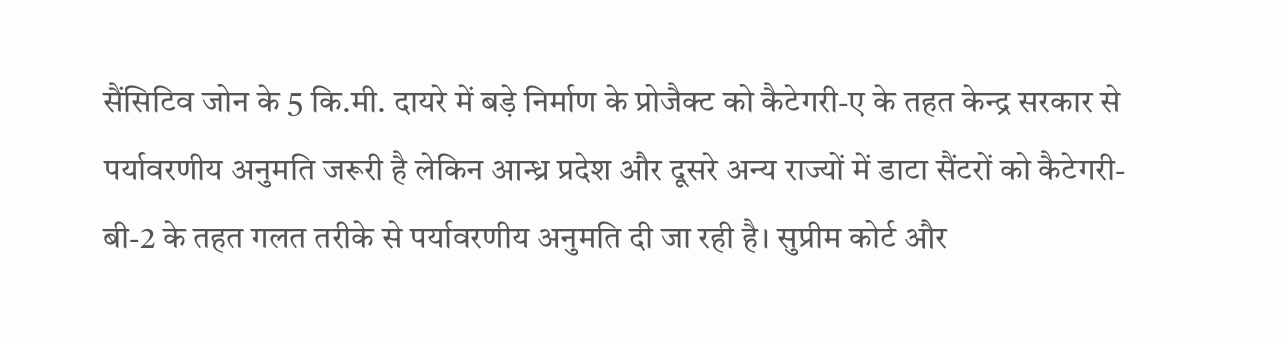सैंसिटिव जोन के 5 कि.मी. दायरे में बड़े निर्माण के प्रोजैक्ट को कैटेगरी-ए के तहत केन्द्र सरकार से पर्यावरणीय अनुमति जरूरी है लेकिन आन्ध्र प्रदेश और दूसरे अन्य राज्यों में डाटा सैंटरों को कैटेगरी-बी-2 के तहत गलत तरीके से पर्यावरणीय अनुमति दी जा रही है। सुप्रीम कोर्ट और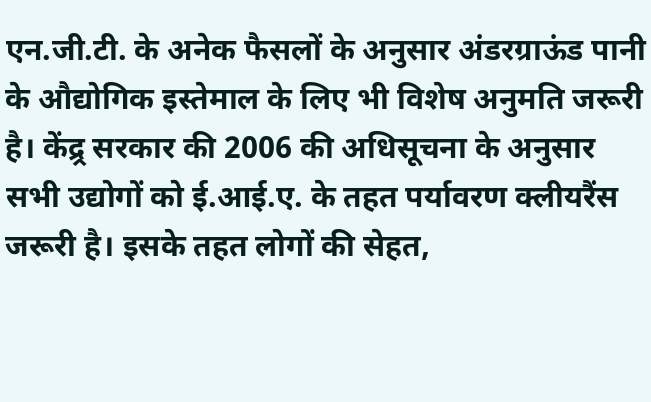एन.जी.टी. के अनेक फैसलों के अनुसार अंडरग्राऊंड पानी के औद्योगिक इस्तेमाल के लिए भी विशेष अनुमति जरूरी है। केंद्र्र सरकार की 2006 की अधिसूचना के अनुसार सभी उद्योगों को ई.आई.ए. के तहत पर्यावरण क्लीयरैंस जरूरी है। इसके तहत लोगों की सेहत,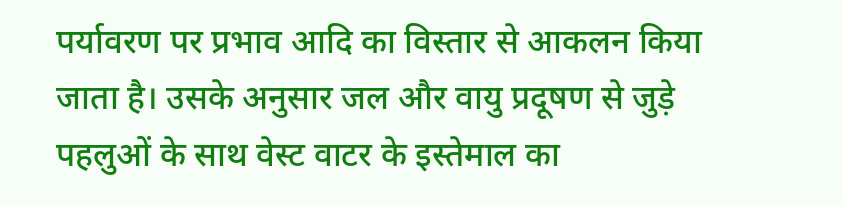पर्यावरण पर प्रभाव आदि का विस्तार से आकलन किया जाता है। उसके अनुसार जल और वायु प्रदूषण से जुड़े पहलुओं के साथ वेस्ट वाटर के इस्तेमाल का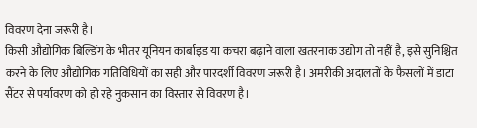विवरण देना जरूरी है।
किसी औद्योगिक बिल्डिंग के भीतर यूनियन कार्बाइड या कचरा बढ़ाने वाला खतरनाक उद्योग तो नहीं है, इसे सुनिश्चित करने के लिए औद्योगिक गतिविधियों का सही और पारदर्शी विवरण जरूरी है। अमरीकी अदालतों के फैसलों में डाटा सैंटर से पर्यावरण को हो रहे नुकसान का विस्तार से विवरण है।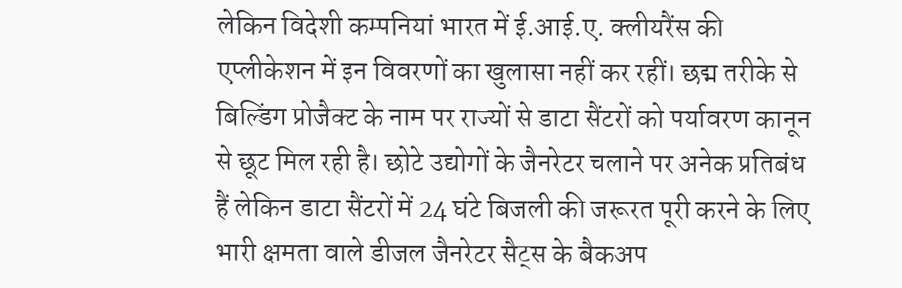लेकिन विदेशी कम्पनियां भारत में ई.आई.ए. क्लीयरैंस की एप्लीकेशन में इन विवरणों का खुलासा नहीं कर रहीं। छद्म तरीके से बिल्डिंग प्रोजैक्ट के नाम पर राज्यों से डाटा सैंटरों को पर्यावरण कानून से छूट मिल रही है। छोटे उद्योगों के जैनरेटर चलाने पर अनेक प्रतिबंध हैं लेकिन डाटा सैंटरों में 24 घंटे बिजली की जरूरत पूरी करने के लिए भारी क्षमता वाले डीजल जैनरेटर सैट्स के बैकअप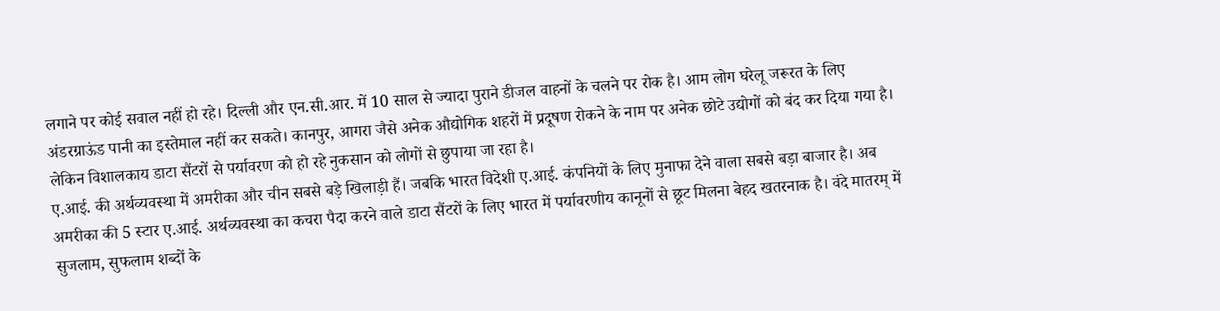लगाने पर कोई सवाल नहीं हो रहे। दिल्ली और एन.सी.आर. में 10 साल से ज्यादा पुराने डीजल वाहनों के चलने पर रोक है। आम लोग घरेलू जरूरत के लिए अंडरग्राऊंड पानी का इस्तेमाल नहीं कर सकते। कानपुर, आगरा जैसे अनेक औद्योगिक शहरों में प्रदूषण रोकने के नाम पर अनेक छोटे उद्योगों को बंद कर दिया गया है। लेकिन विशालकाय डाटा सैंटरों से पर्यावरण को हो रहे नुकसान को लोगों से छुपाया जा रहा है।
ए.आई. की अर्थव्यवस्था में अमरीका और चीन सबसे बड़े खिलाड़ी हैं। जबकि भारत विदेशी ए.आई. कंपनियों के लिए मुनाफा देने वाला सबसे बड़ा बाजार है। अब अमरीका की 5 स्टार ए.आई. अर्थव्यवस्था का कचरा पैदा करने वाले डाटा सैंटरों के लिए भारत में पर्यावरणीय कानूनों से छूट मिलना बेहद खतरनाक है। वंदे मातरम् में सुजलाम, सुफलाम शब्दों के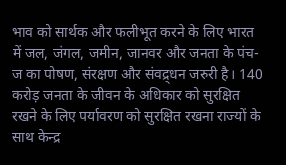भाव को सार्थक और फलीभूत करने के लिए भारत में जल, जंगल, जमीन, जानवर और जनता के पंच-ज का पोषण, संरक्षण और संवद्र्धन जरुरी है। 140 करोड़ जनता के जीवन के अधिकार को सुरक्षित रखने के लिए पर्यावरण को सुरक्षित रखना राज्यों के साथ केन्द्र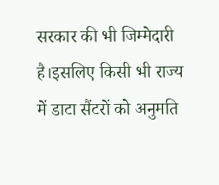सरकार की भी जिम्मेदारी है।इसलिए किसी भी राज्य में डाटा सैंटरों को अनुमति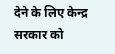देने के लिए केन्द्र सरकार को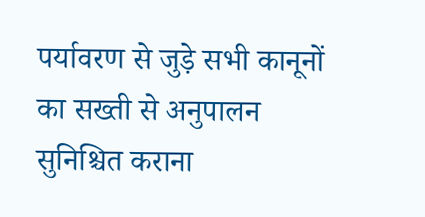पर्यावरण से जुड़े सभी कानूनों का सख्ती से अनुपालन सुनिश्चित कराना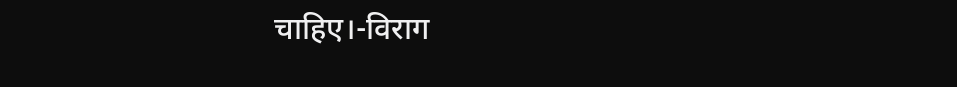चाहिए।-विराग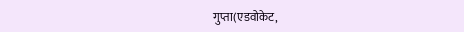गुप्ता(एडवोकेट,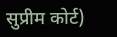सुप्रीम कोर्ट)